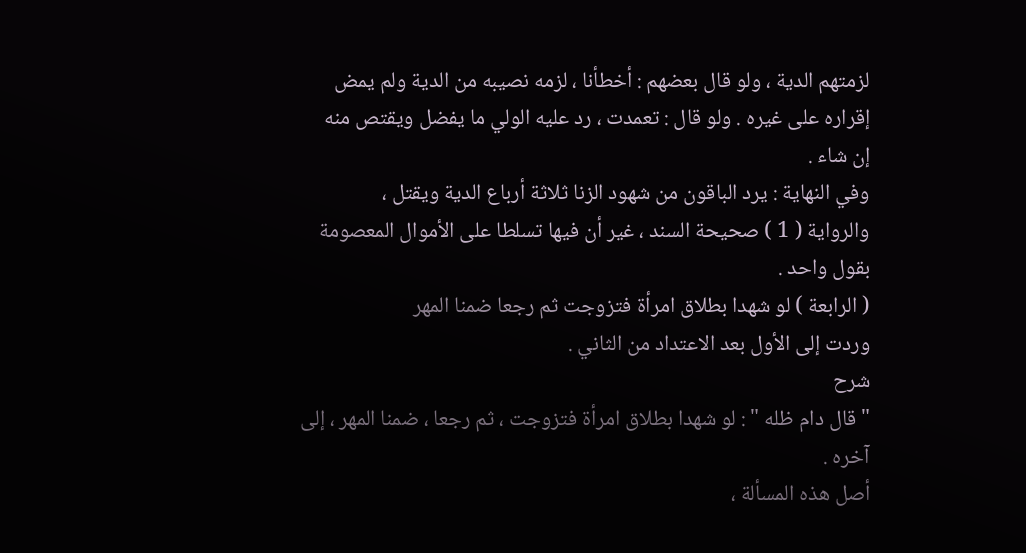لزمتهم الدية ، ولو قال بعضهم : أخطأنا ، لزمه نصيبه من الدية ولم يمض
إقراره على غيره . ولو قال : تعمدت ، رد عليه الولي ما يفضل ويقتص منه
إن شاء .
وفي النهاية : يرد الباقون من شهود الزنا ثلاثة أرباع الدية ويقتل ،
والرواية ( 1 ) صحيحة السند ، غير أن فيها تسلطا على الأموال المعصومة
بقول واحد .
( الرابعة ) لو شهدا بطلاق امرأة فتزوجت ثم رجعا ضمنا المهر
وردت إلى الأول بعد الاعتداد من الثاني .
شرح
" قال دام ظله " : لو شهدا بطلاق امرأة فتزوجت ، ثم رجعا ، ضمنا المهر ، إلى
آخره .
أصل هذه المسألة ،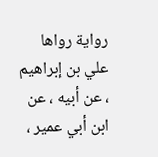رواية رواها علي بن إبراهيم ، عن أبيه ، عن ابن أبي عمير ،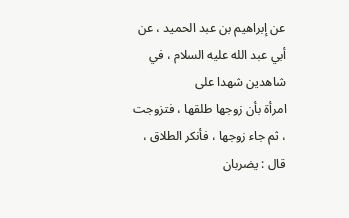عن إبراهيم بن عبد الحميد ، عن أبي عبد الله عليه السلام ، في شاهدين شهدا على
امرأة بأن زوجها طلقها ، فتزوجت ، ثم جاء زوجها ، فأنكر الطلاق ، قال : يضربان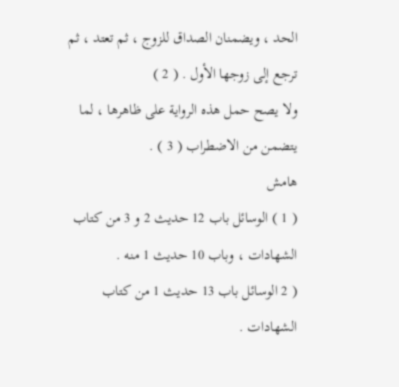الحد ، ويضمنان الصداق للزوج ، ثم تعتد ، ثم ترجع إلى زوجها الأول . ( 2 )
ولا يصح حمل هذه الرواية على ظاهرها ، لما يتضمن من الاضطراب ( 3 ) .
هامش
( 1 ) الوسائل باب 12 حديث 2 و 3 من كتاب الشهادات ، وباب 10 حديث 1 منه .
( 2 الوسائل باب 13 حديث 1 من كتاب الشهادات .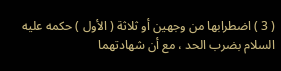( 3 ) اضطرابها من وجهين أو ثلاثة ( الأول ) حكمه عليه السلام بضرب الحد ، مع أن شهادتهما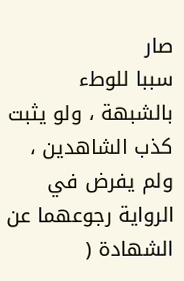صار
سببا للوطء بالشبهة ، ولو يثبت كذب الشاهدين ، ولم يفرض في الرواية رجوعهما عن الشهادة (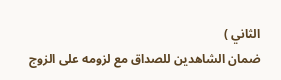الثاني )
ضمان الشاهدين للصداق مع لزومه على الزوج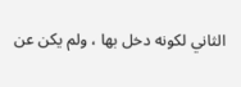الثاني لكونه دخل بها ، ولم يكن عن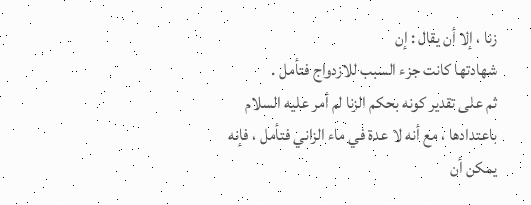زنا ، إلا أن يقال : إن
شهادتها كانت جزء السبب للازدواج فتأمل .
ثم على تقدير كونه بحكم الزنا لم أمر عليه السلام باعتدادها ، مع أنه لا عدة في ماء الزاني فتأمل ، فإنه
يمكن أن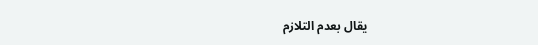يقال بعدم التلازم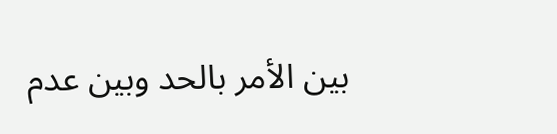بين الأمر بالحد وبين عدم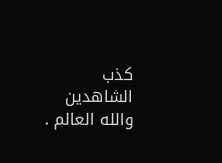كذب الشاهدين والله العالم .